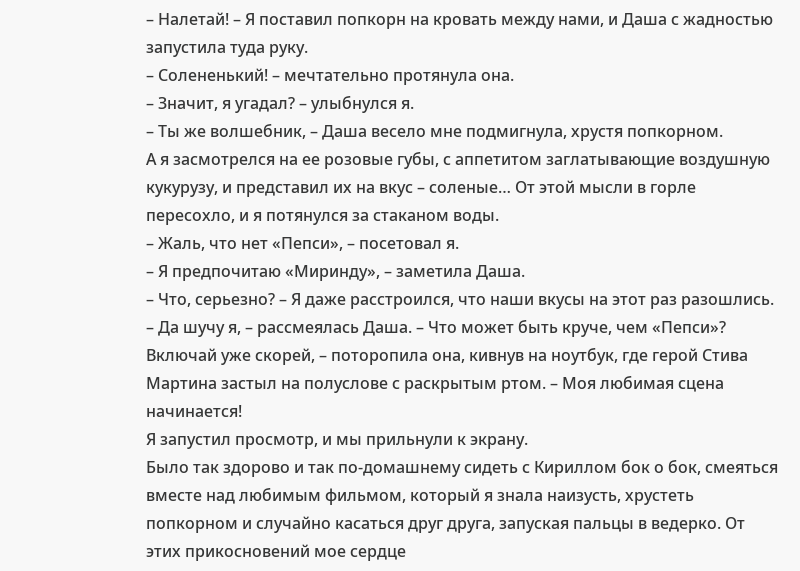– Налетай! – Я поставил попкорн на кровать между нами, и Даша с жадностью запустила туда руку.
– Солененький! – мечтательно протянула она.
– Значит, я угадал? – улыбнулся я.
– Ты же волшебник, – Даша весело мне подмигнула, хрустя попкорном.
А я засмотрелся на ее розовые губы, с аппетитом заглатывающие воздушную кукурузу, и представил их на вкус – соленые… От этой мысли в горле пересохло, и я потянулся за стаканом воды.
– Жаль, что нет «Пепси», – посетовал я.
– Я предпочитаю «Миринду», – заметила Даша.
– Что, серьезно? – Я даже расстроился, что наши вкусы на этот раз разошлись.
– Да шучу я, – рассмеялась Даша. – Что может быть круче, чем «Пепси»? Включай уже скорей, – поторопила она, кивнув на ноутбук, где герой Стива Мартина застыл на полуслове с раскрытым ртом. – Моя любимая сцена начинается!
Я запустил просмотр, и мы прильнули к экрану.
Было так здорово и так по-домашнему сидеть с Кириллом бок о бок, смеяться вместе над любимым фильмом, который я знала наизусть, хрустеть попкорном и случайно касаться друг друга, запуская пальцы в ведерко. От этих прикосновений мое сердце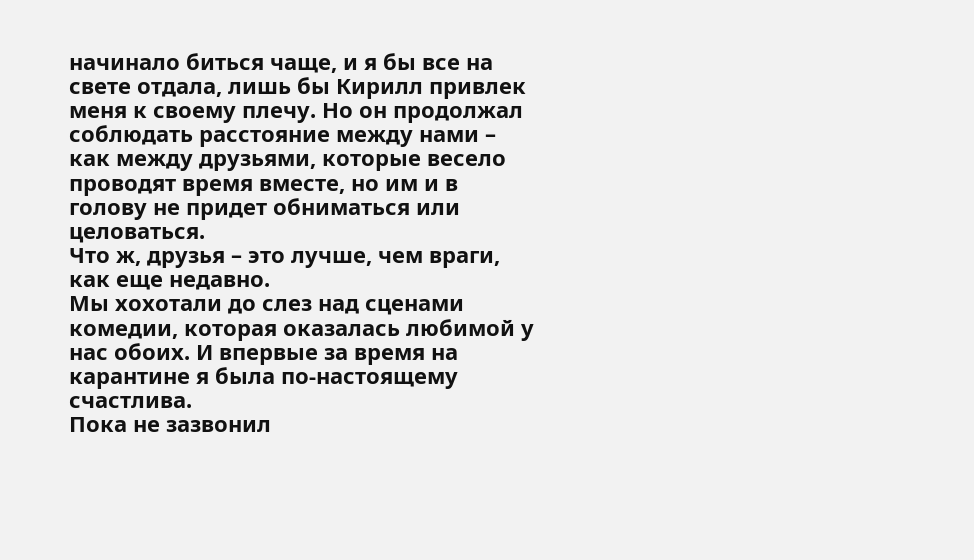начинало биться чаще, и я бы все на свете отдала, лишь бы Кирилл привлек меня к своему плечу. Но он продолжал соблюдать расстояние между нами – как между друзьями, которые весело проводят время вместе, но им и в голову не придет обниматься или целоваться.
Что ж, друзья – это лучше, чем враги, как еще недавно.
Мы хохотали до слез над сценами комедии, которая оказалась любимой у нас обоих. И впервые за время на карантине я была по-настоящему счастлива.
Пока не зазвонил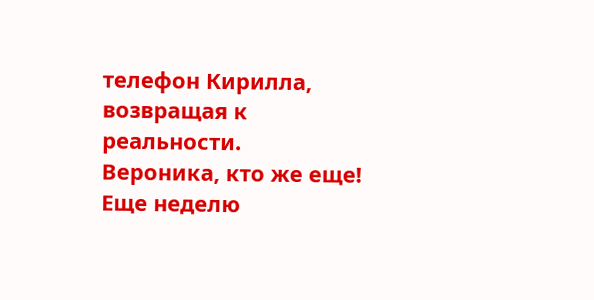телефон Кирилла, возвращая к реальности.
Вероника, кто же еще!
Еще неделю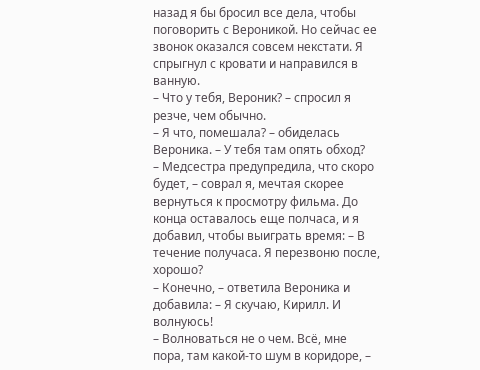назад я бы бросил все дела, чтобы поговорить с Вероникой. Но сейчас ее звонок оказался совсем некстати. Я спрыгнул с кровати и направился в ванную.
– Что у тебя, Вероник? – спросил я резче, чем обычно.
– Я что, помешала? – обиделась Вероника. – У тебя там опять обход?
– Медсестра предупредила, что скоро будет, – соврал я, мечтая скорее вернуться к просмотру фильма. До конца оставалось еще полчаса, и я добавил, чтобы выиграть время: – В течение получаса. Я перезвоню после, хорошо?
– Конечно, – ответила Вероника и добавила: – Я скучаю, Кирилл. И волнуюсь!
– Волноваться не о чем. Всё, мне пора, там какой-то шум в коридоре, –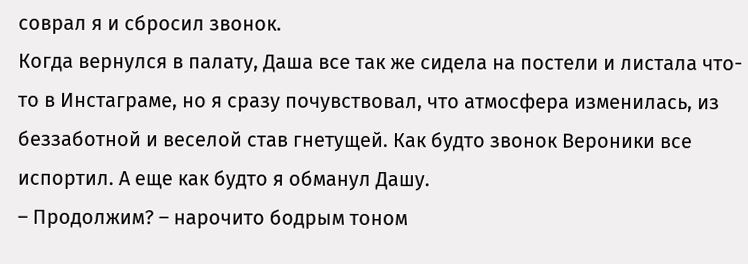соврал я и сбросил звонок.
Когда вернулся в палату, Даша все так же сидела на постели и листала что-то в Инстаграме, но я сразу почувствовал, что атмосфера изменилась, из беззаботной и веселой став гнетущей. Как будто звонок Вероники все испортил. А еще как будто я обманул Дашу.
– Продолжим? – нарочито бодрым тоном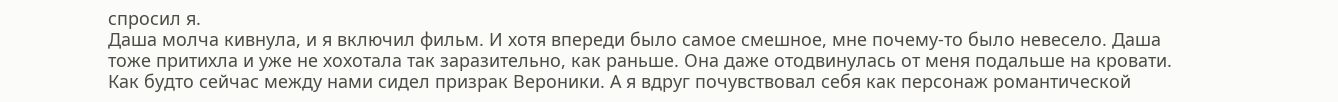спросил я.
Даша молча кивнула, и я включил фильм. И хотя впереди было самое смешное, мне почему-то было невесело. Даша тоже притихла и уже не хохотала так заразительно, как раньше. Она даже отодвинулась от меня подальше на кровати. Как будто сейчас между нами сидел призрак Вероники. А я вдруг почувствовал себя как персонаж романтической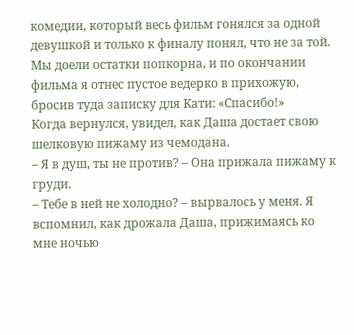комедии, который весь фильм гонялся за одной девушкой и только к финалу понял, что не за той.
Мы доели остатки попкорна, и по окончании фильма я отнес пустое ведерко в прихожую, бросив туда записку для Кати: «Спасибо!»
Когда вернулся, увидел, как Даша достает свою шелковую пижаму из чемодана.
– Я в душ, ты не против? – Она прижала пижаму к груди.
– Тебе в ней не холодно? – вырвалось у меня. Я вспомнил, как дрожала Даша, прижимаясь ко мне ночью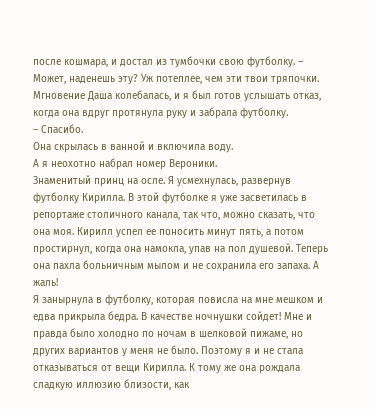после кошмара, и достал из тумбочки свою футболку. – Может, наденешь эту? Уж потеплее, чем эти твои тряпочки.
Мгновение Даша колебалась, и я был готов услышать отказ, когда она вдруг протянула руку и забрала футболку.
– Спасибо.
Она скрылась в ванной и включила воду.
А я неохотно набрал номер Вероники.
Знаменитый принц на осле. Я усмехнулась, развернув футболку Кирилла. В этой футболке я уже засветилась в репортаже столичного канала, так что, можно сказать, что она моя. Кирилл успел ее поносить минут пять, а потом простирнул, когда она намокла, упав на пол душевой. Теперь она пахла больничным мылом и не сохранила его запаха. А жаль!
Я занырнула в футболку, которая повисла на мне мешком и едва прикрыла бедра. В качестве ночнушки сойдет! Мне и правда было холодно по ночам в шелковой пижаме, но других вариантов у меня не было. Поэтому я и не стала отказываться от вещи Кирилла. К тому же она рождала сладкую иллюзию близости, как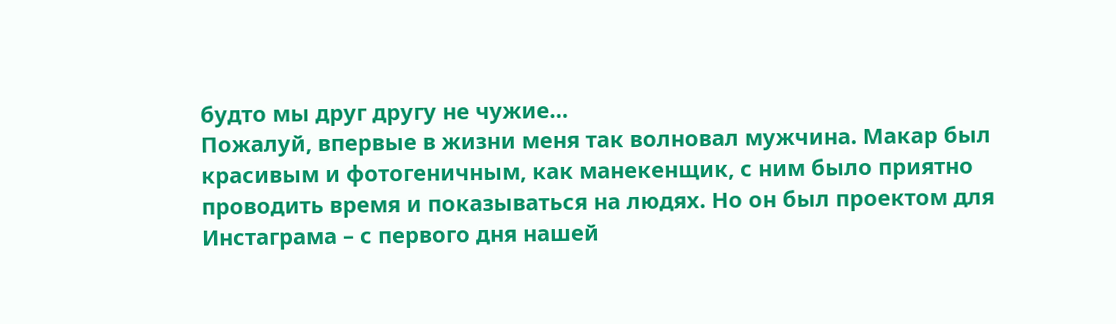будто мы друг другу не чужие…
Пожалуй, впервые в жизни меня так волновал мужчина. Макар был красивым и фотогеничным, как манекенщик, с ним было приятно проводить время и показываться на людях. Но он был проектом для Инстаграма – с первого дня нашей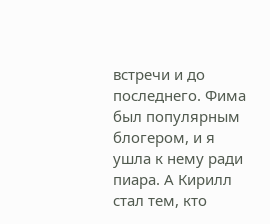встречи и до последнего. Фима был популярным блогером, и я ушла к нему ради пиара. А Кирилл стал тем, кто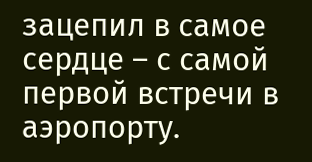зацепил в самое сердце – с самой первой встречи в аэропорту.